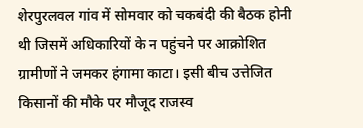शेरपुरलवल गांव में सोमवार को चकबंदी की बैठक होनी थी जिसमें अधिकारियों के न पहुंचने पर आक्रोशित ग्रामीणों ने जमकर हंगामा काटा। इसी बीच उत्तेजित किसानों की मौके पर मौजूद राजस्व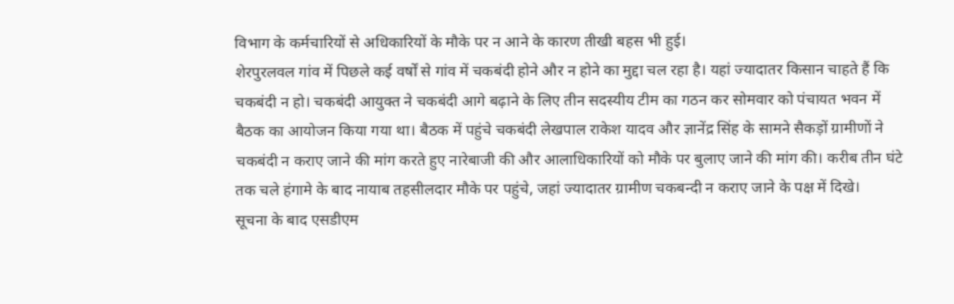विभाग के कर्मचारियों से अधिकारियों के मौके पर न आने के कारण तीखी बहस भी हुई।
शेरपुरलवल गांव में पिछले कई वर्षों से गांव में चकबंदी होने और न होने का मुद्दा चल रहा है। यहां ज्यादातर किसान चाहते हैं कि चकबंदी न हो। चकबंदी आयुक्त ने चकबंदी आगे बढ़ाने के लिए तीन सदस्यीय टीम का गठन कर सोमवार को पंचायत भवन में बैठक का आयोजन किया गया था। बैठक में पहुंचे चकबंदी लेखपाल राकेश यादव और ज्ञानेंद्र सिंह के सामने सैकड़ों ग्रामीणों ने चकबंदी न कराए जाने की मांग करते हुए नारेबाजी की और आलाधिकारियों को मौके पर बुलाए जाने की मांग की। करीब तीन घंटे तक चले हंगामे के बाद नायाब तहसीलदार मौके पर पहुंचे, जहां ज्यादातर ग्रामीण चकबन्दी न कराए जाने के पक्ष में दिखे।
सूचना के बाद एसडीएम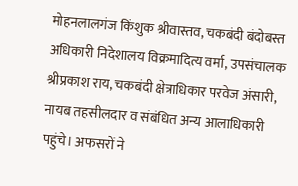मोहनलालगंज किंशुक श्रीवास्तव, चकबंदी बंदोबस्त अधिकारी निदेशालय विक्रमादित्य वर्मा, उपसंचालक श्रीप्रकाश राय, चकबंदी क्षेत्राधिकार परवेज अंसारी, नायब तहसीलदार व संबंधित अन्य आलाधिकारी पहुंचे। अफसरों ने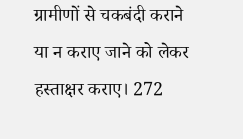ग्रामीणों से चकबंदी कराने या न कराए जाने को लेकर हस्ताक्षर कराए। 272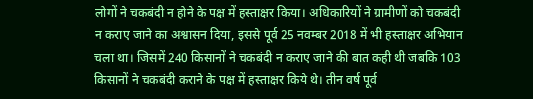लोगों ने चकबंदी न होने के पक्ष में हस्ताक्षर किया। अधिकारियों ने ग्रामीणों को चकबंदी न कराए जाने का अश्वासन दिया, इससे पूर्व 25 नवम्बर 2018 में भी हस्ताक्षर अभियान चला था। जिसमें 240 किसानों ने चकबंदी न कराए जाने की बात कही थी जबकि 103 किसानों ने चकबंदी कराने के पक्ष में हस्ताक्षर किये थे। तीन वर्ष पूर्व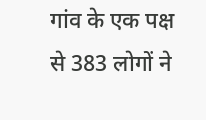गांव के एक पक्ष से 383 लोगों ने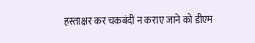हस्ताक्षर कर चकबंदी न कराए जाने को डीएम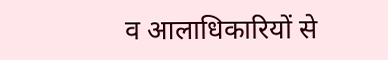व आलाधिकारियों से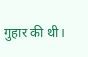गुहार की थी।